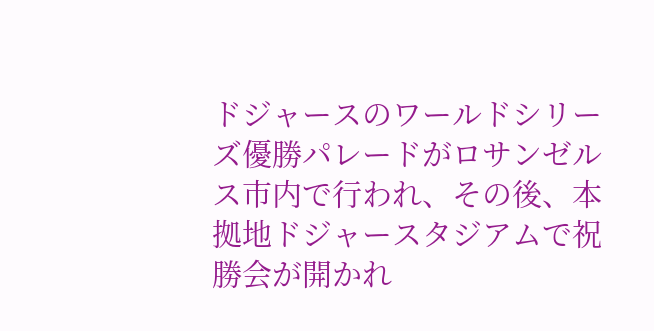ドジャースのワールドシリーズ優勝パレードがロサンゼルス市内で行われ、その後、本拠地ドジャースタジアムで祝勝会が開かれ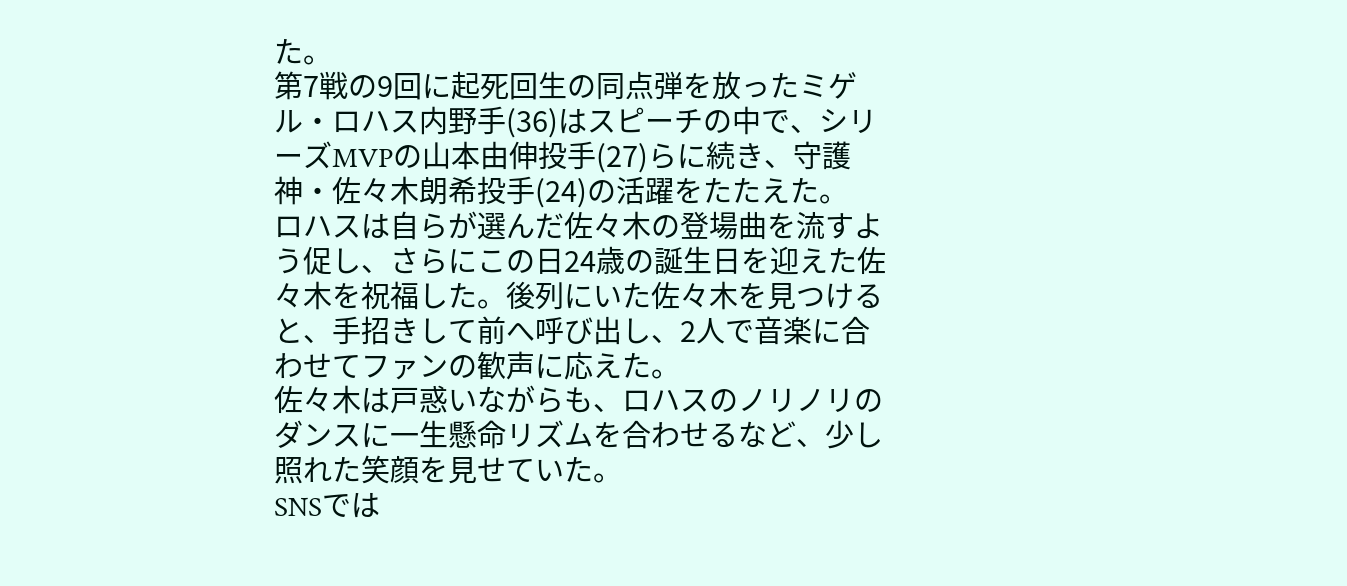た。
第7戦の9回に起死回生の同点弾を放ったミゲル・ロハス内野手(36)はスピーチの中で、シリーズMVPの山本由伸投手(27)らに続き、守護神・佐々木朗希投手(24)の活躍をたたえた。
ロハスは自らが選んだ佐々木の登場曲を流すよう促し、さらにこの日24歳の誕生日を迎えた佐々木を祝福した。後列にいた佐々木を見つけると、手招きして前へ呼び出し、2人で音楽に合わせてファンの歓声に応えた。
佐々木は戸惑いながらも、ロハスのノリノリのダンスに一生懸命リズムを合わせるなど、少し照れた笑顔を見せていた。
SNSでは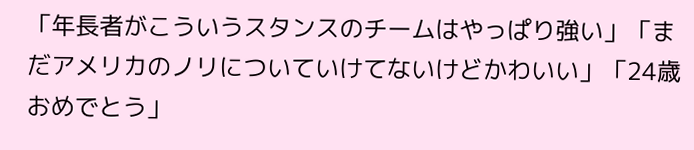「年長者がこういうスタンスのチームはやっぱり強い」「まだアメリカのノリについていけてないけどかわいい」「24歳おめでとう」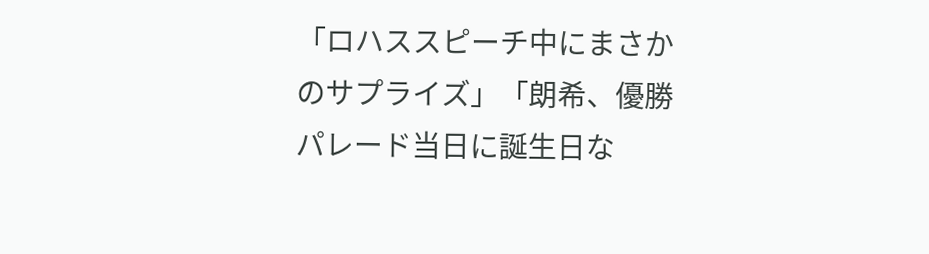「ロハススピーチ中にまさかのサプライズ」「朗希、優勝パレード当日に誕生日な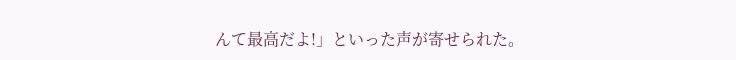んて最高だよ!」といった声が寄せられた。